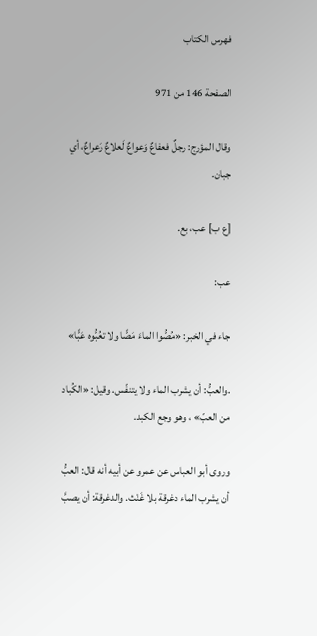فهرس الكتاب

الصفحة 146 من 971

وقال المؤرج: رجلٌ فعفاعٌ وَعواعٌ لَعلاعٌ رَعراعٌ، أي جبان.

[ع ب] عب، بع.

عب:

جاء في الخبر: «مُصُّوا الماءَ مَصًّا ولا تعُبُّوه عَبًّا»

.والعبُّ: أن يشرب الماء ولا يتنفّس. وقيل: «الكُباد من العبّ» ، وهو وجع الكبد.

وروى أبو العباس عن عمرو عن أبيه أنه قال: العبُّ أن يشرب الماء دغرقة بلا غَنْث. والدغرقة: أن يصبَّ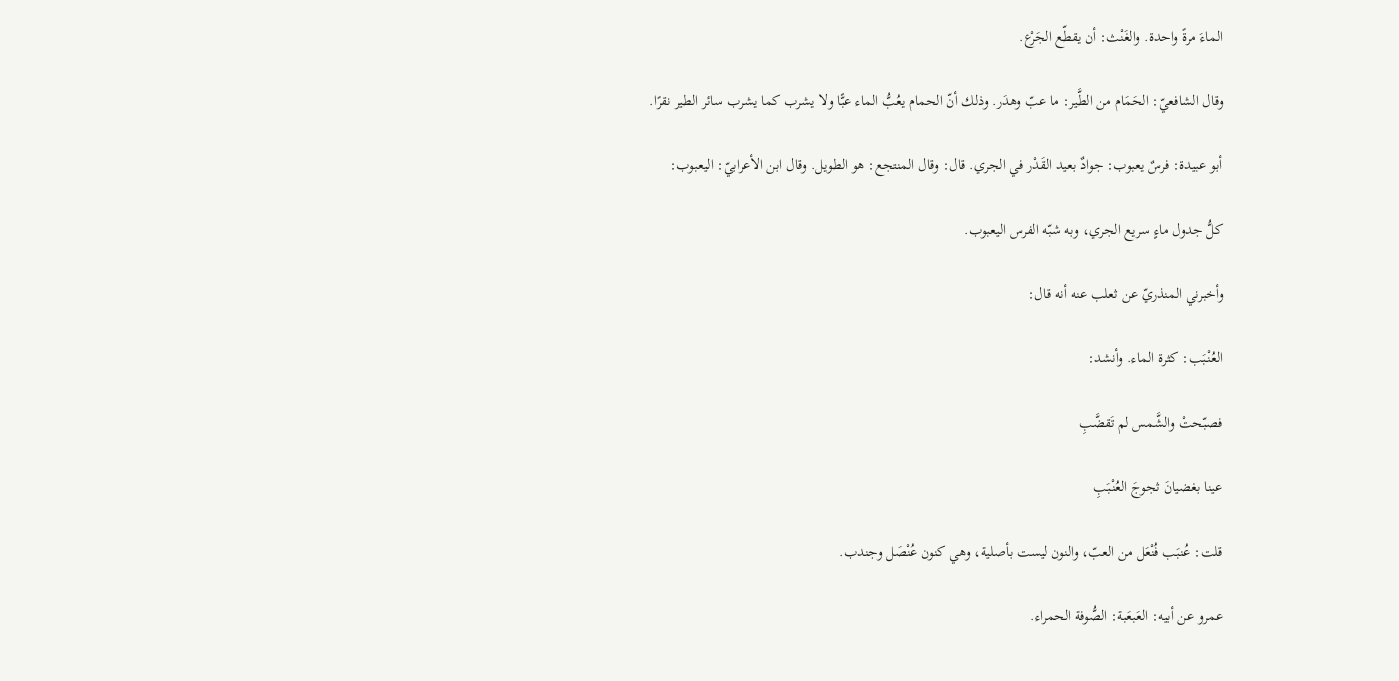الماءَ مرةً واحدة. والغَنْث: أن يقطّع الجَرْع.

وقال الشافعيّ: الحَمَام من الطَّير: ما عبّ وهدَر. وذلك أنّ الحمام يعُبُّ الماء عبًّا ولا يشرب كما يشرب سائر الطير نقرًا.

أبو عبيدة: فرسٌ يعبوب: جوادٌ بعيد القَدْر في الجري. قال: وقال المنتجع: هو الطويل. وقال ابن الأعرابيّ: اليعبوب:

كلُّ جدول ماءٍ سريع الجري، وبه شبّه الفرس اليعبوب.

وأخبرني المنذريّ عن ثعلب عنه أنه قال:

العُنْبَب: كثرة الماء. وأنشد:

فصبّحتْ والشَّمس لم تَقضَّبِ

عينا بغضيانَ ثجوجَ العُنْبَبِ

قلت: عُنبَب فُنْعَل من العبّ، والنون ليست بأصلية، وهي كنون عُنْصَل وجندب.

عمرو عن أبيه: العَبعَبة: الصُّوفة الحمراء.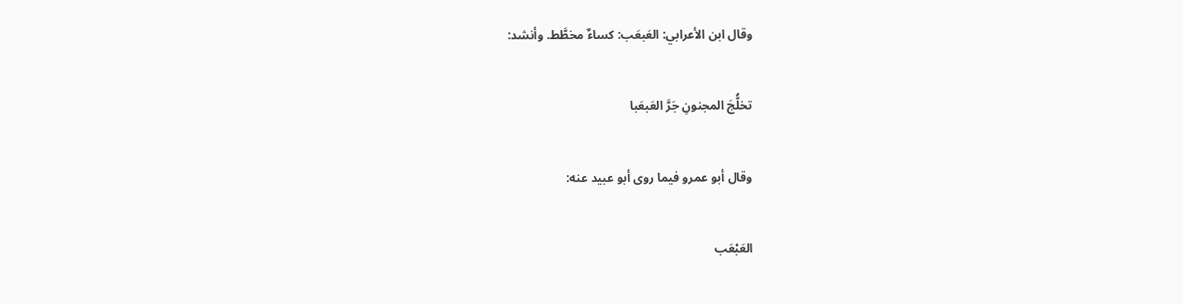وقال ابن الأعرابي: العَبعَب: كساءٌ مخطَّط. وأنشد:

تخلُّجَ المجنونِ جَرَّ العَبعَبا

وقال أبو عمرو فيما روى أبو عبيد عنه:

العَبْعَب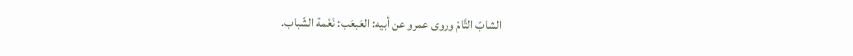الشابّ التَّامْ وروى عمرو عن أبيه: العَبعَب: نَعْمة الشّباب.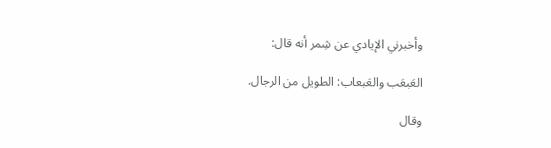وأخبرني الإيادي عن شِمر أنه قال:

العَبعَب والعَبعاب: الطويل من الرجال.

وقال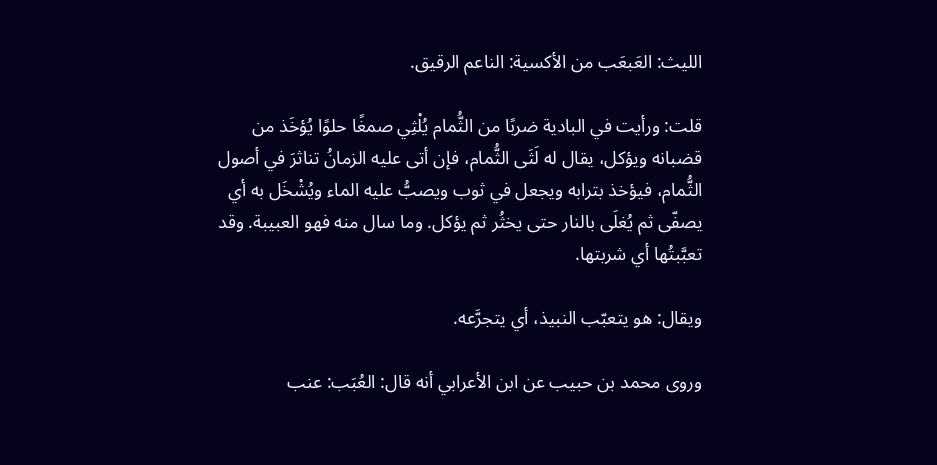الليث: العَبعَب من الأكسية: الناعم الرقيق.

قلت: ورأيت في البادية ضربًا من الثُّمام يُلْثِي صمغًا حلوًا يُؤخَذ من قضبانه ويؤكل، يقال له لَثَى الثُّمام، فإن أتى عليه الزمانُ تناثرَ في أصول الثُّمام، فيؤخذ بترابه ويجعل في ثوب ويصبُّ عليه الماء ويُشْخَل به أي يصفّى ثم يُغلَى بالنار حتى يخثُر ثم يؤكل. وما سال منه فهو العبيبة. وقد تعبَّبتُها أي شربتها.

ويقال: هو يتعبّب النبيذ، أي يتجرَّعه.

وروى محمد بن حبيب عن ابن الأعرابي أنه قال: العُبَب: عنب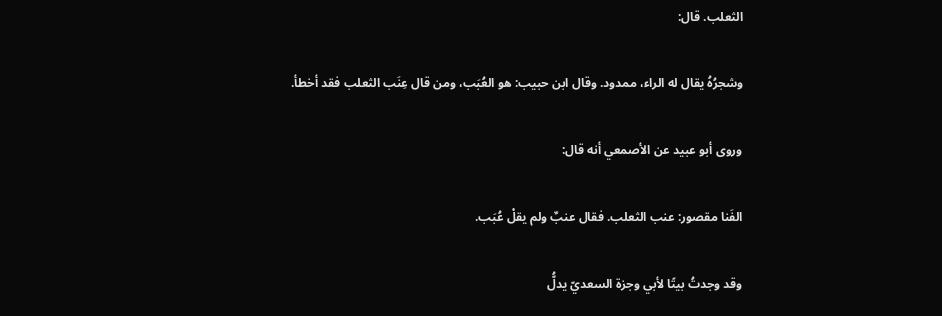الثعلب. قال:

وشجرُهُ يقال له الراء، ممدود. وقال ابن حبيب: هو العُبَب، ومن قال عِنَب الثعلب فقد أخطأ.

وروى أبو عبيد عن الأصمعي أنه قال:

الفَنا مقصور: عنب الثعلب. فقال عنبٌ ولم يقلْ عُبَب.

وقد وجدتُ بيتًا لأبي وجزة السعديّ يدلُّ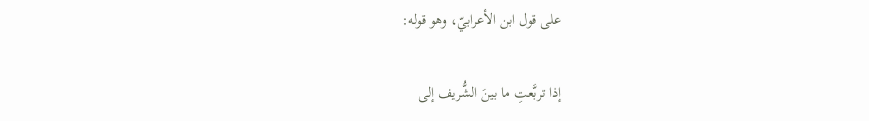على قول ابن الأعرابيّ، وهو قوله:

إذا تربَّعتِ ما بينَ الشُّريف إلى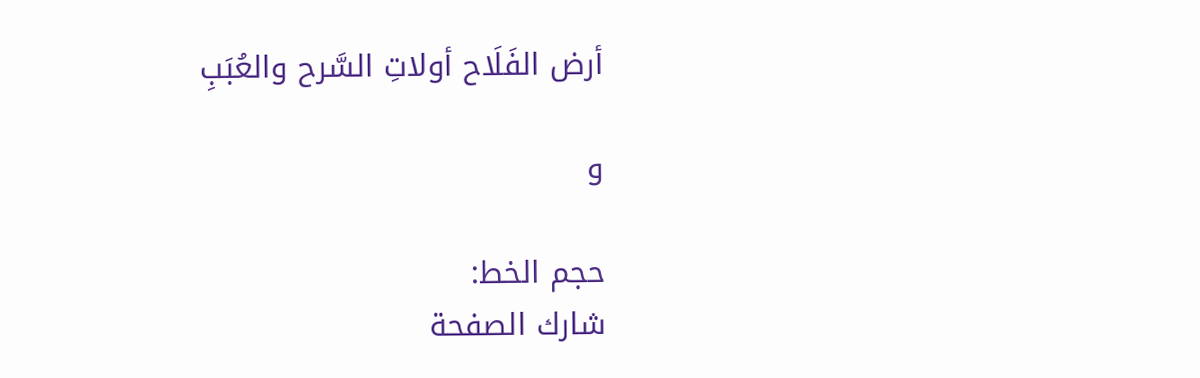أرض الفَلَاح أولاتِ السَّرح والعُبَبِ

و

حجم الخط:
شارك الصفحة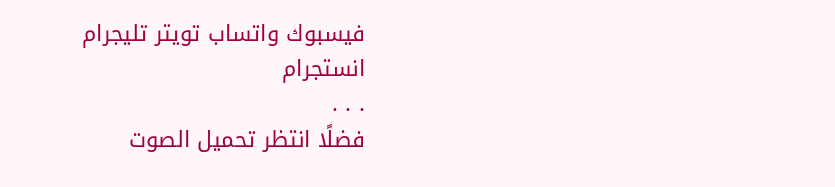فيسبوك واتساب تويتر تليجرام انستجرام
. . .
فضلًا انتظر تحميل الصوت